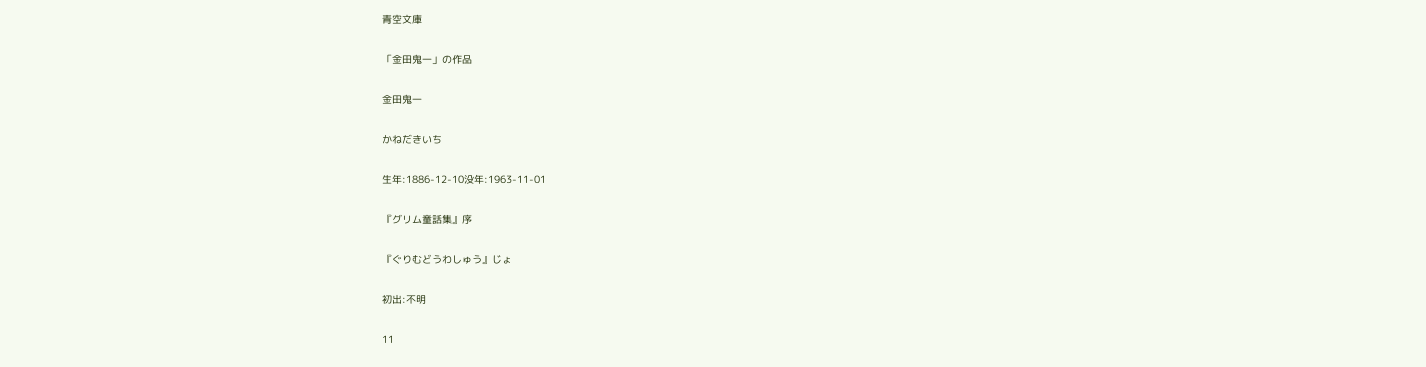青空文庫

「金田鬼一」の作品

金田鬼一

かねだきいち

生年:1886-12-10没年:1963-11-01

『グリム童話集』序

『ぐりむどうわしゅう』じょ

初出:不明

11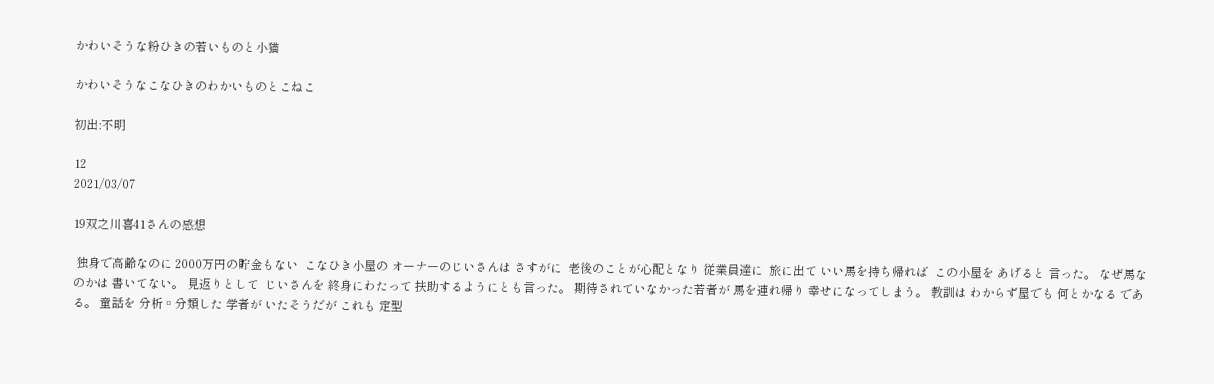かわいそうな粉ひきの若いものと小猫

かわいそうなこなひきのわかいものとこねこ

初出:不明

12
2021/03/07

19双之川喜41さんの感想

 独身で高齢なのに 2000万円の貯金もない  こなひき小屋の オーナーのじいさんは さすがに  老後のことが心配となり 従業員達に  旅に出て いい馬を持ち帰れば  この小屋を あげると 言った。 なぜ馬なのかは 書いてない。 見返りとして  じいさんを 終身にわたって 扶助するようにとも言った。 期待されていなかった若者が 馬を連れ帰り 幸せになってしまう。 教訓は わからず屋でも 何とかなる である。 童話を 分析▫分類した 学者が いたそうだが これも 定型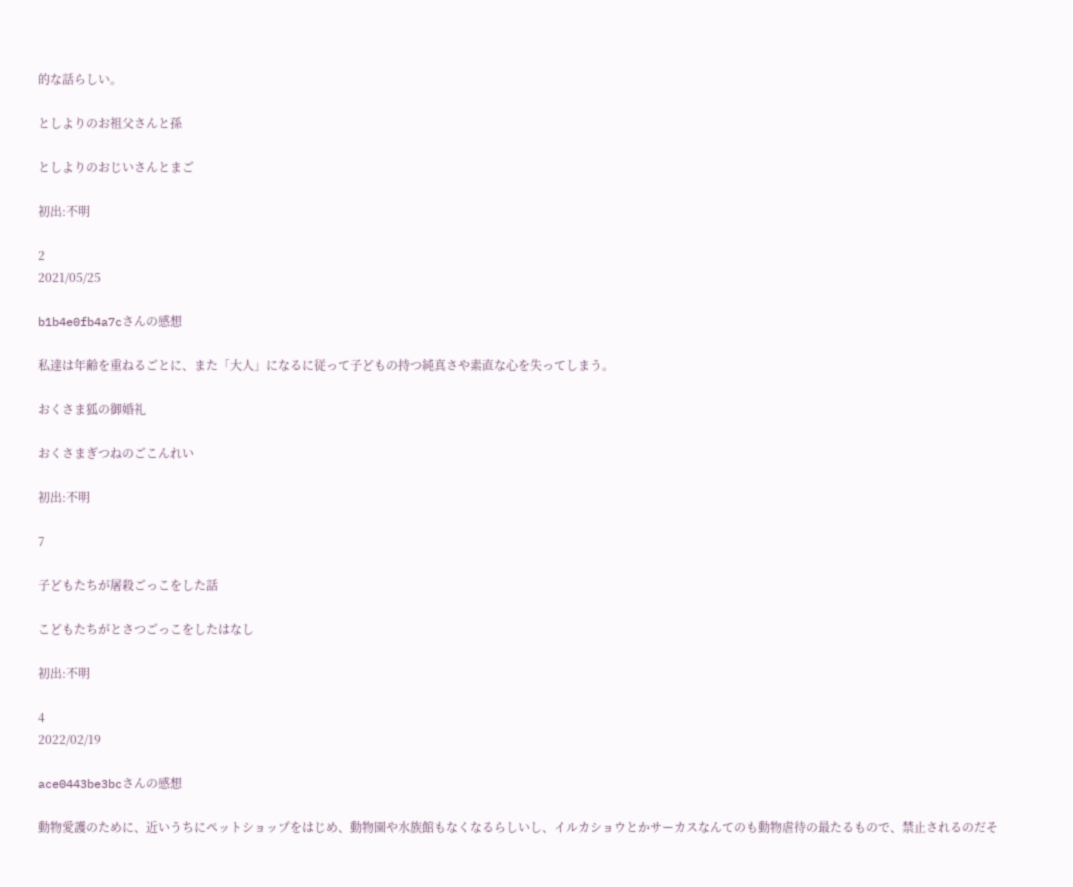的な話らしい。

としよりのお祖父さんと孫

としよりのおじいさんとまご

初出:不明

2
2021/05/25

b1b4e0fb4a7cさんの感想

私達は年齢を重ねるごとに、また「大人」になるに従って子どもの持つ純真さや素直な心を失ってしまう。

おくさま狐の御婚礼

おくさまぎつねのごこんれい

初出:不明

7

子どもたちが屠殺ごっこをした話

こどもたちがとさつごっこをしたはなし

初出:不明

4
2022/02/19

ace0443be3bcさんの感想

動物愛護のために、近いうちにペットショップをはじめ、動物園や水族館もなくなるらしいし、イルカショウとかサーカスなんてのも動物虐待の最たるもので、禁止されるのだそ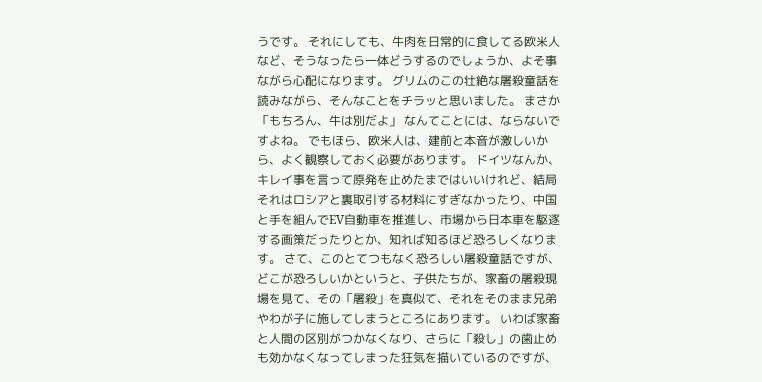うです。 それにしても、牛肉を日常的に食してる欧米人など、そうなったら一体どうするのでしょうか、よそ事ながら心配になります。 グリムのこの壮絶な屠殺童話を読みながら、そんなことをチラッと思いました。 まさか 「もちろん、牛は別だよ」 なんてことには、ならないですよね。 でもほら、欧米人は、建前と本音が激しいから、よく観察しておく必要があります。 ドイツなんか、キレイ事を言って原発を止めたまではいいけれど、結局それはロシアと裏取引する材料にすぎなかったり、中国と手を組んでEV自動車を推進し、市場から日本車を駆逐する画策だったりとか、知れば知るほど恐ろしくなります。 さて、このとてつもなく恐ろしい屠殺童話ですが、どこが恐ろしいかというと、子供たちが、家畜の屠殺現場を見て、その「屠殺」を真似て、それをそのまま兄弟やわが子に施してしまうところにあります。 いわば家畜と人間の区別がつかなくなり、さらに「殺し」の歯止めも効かなくなってしまった狂気を描いているのですが、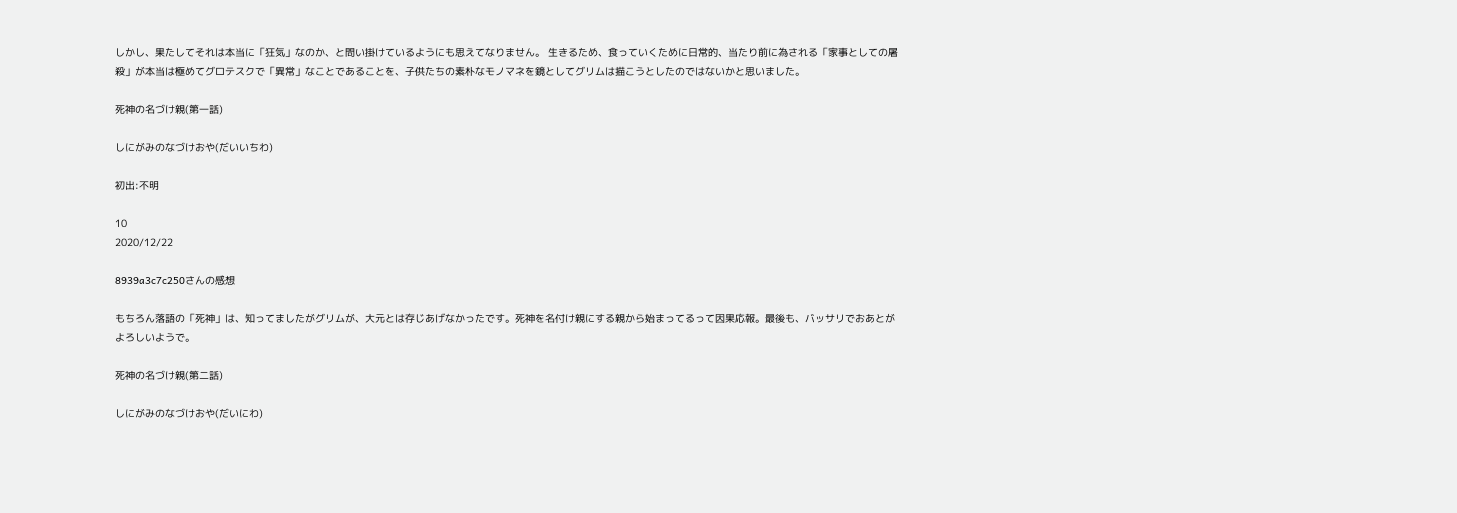しかし、果たしてそれは本当に「狂気」なのか、と問い掛けているようにも思えてなりません。 生きるため、食っていくために日常的、当たり前に為される「家事としての屠殺」が本当は極めてグロテスクで「異常」なことであることを、子供たちの素朴なモノマネを鏡としてグリムは描こうとしたのではないかと思いました。

死神の名づけ親(第一話)

しにがみのなづけおや(だいいちわ)

初出:不明

10
2020/12/22

8939a3c7c250さんの感想

もちろん落語の「死神」は、知ってましたがグリムが、大元とは存じあげなかったです。死神を名付け親にする親から始まってるって因果応報。最後も、バッサリでおあとがよろしいようで。

死神の名づけ親(第二話)

しにがみのなづけおや(だいにわ)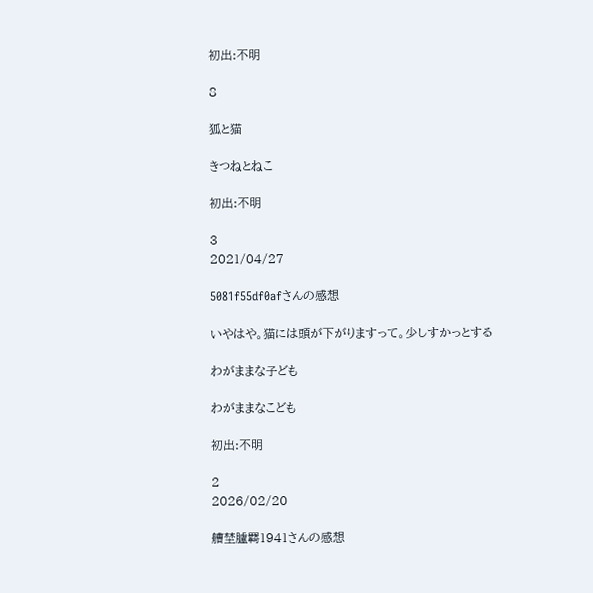初出:不明

8

狐と猫

きつねとねこ

初出:不明

3
2021/04/27

5081f55df0afさんの感想

いやはや。猫には頭が下がりますって。少しすかっとする

わがままな子ども

わがままなこども

初出:不明

2
2026/02/20

艚埜臚羇1941さんの感想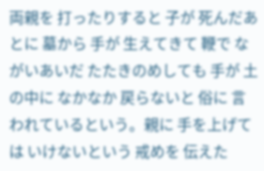両親を 打ったりすると 子が 死んだあとに 墓から 手が 生えてきて 鞭で ながいあいだ たたきのめしても 手が 土の中に なかなか 戻らないと 俗に 言われているという。親に 手を上げては いけないという 戒めを 伝えた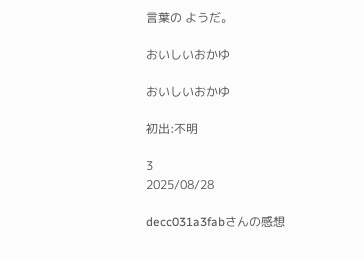言葉の ようだ。

おいしいおかゆ

おいしいおかゆ

初出:不明

3
2025/08/28

decc031a3fabさんの感想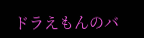ドラえもんのバ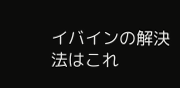イバインの解決法はこれ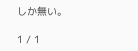しか無い。

1 / 1